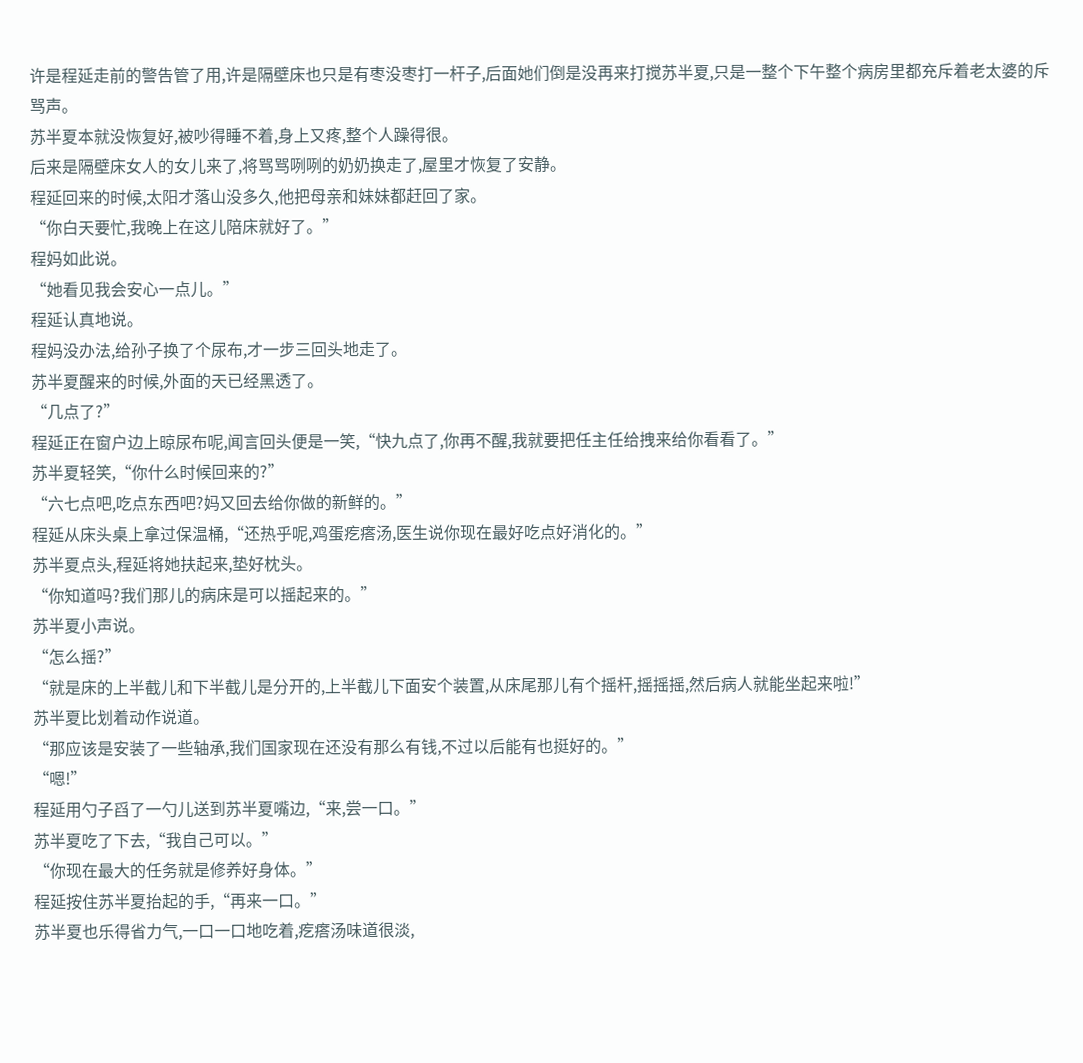许是程延走前的警告管了用,许是隔壁床也只是有枣没枣打一杆子,后面她们倒是没再来打搅苏半夏,只是一整个下午整个病房里都充斥着老太婆的斥骂声。
苏半夏本就没恢复好,被吵得睡不着,身上又疼,整个人躁得很。
后来是隔壁床女人的女儿来了,将骂骂咧咧的奶奶换走了,屋里才恢复了安静。
程延回来的时候,太阳才落山没多久,他把母亲和妹妹都赶回了家。
“你白天要忙,我晚上在这儿陪床就好了。”
程妈如此说。
“她看见我会安心一点儿。”
程延认真地说。
程妈没办法,给孙子换了个尿布,才一步三回头地走了。
苏半夏醒来的时候,外面的天已经黑透了。
“几点了?”
程延正在窗户边上晾尿布呢,闻言回头便是一笑,“快九点了,你再不醒,我就要把任主任给拽来给你看看了。”
苏半夏轻笑,“你什么时候回来的?”
“六七点吧,吃点东西吧?妈又回去给你做的新鲜的。”
程延从床头桌上拿过保温桶,“还热乎呢,鸡蛋疙瘩汤,医生说你现在最好吃点好消化的。”
苏半夏点头,程延将她扶起来,垫好枕头。
“你知道吗?我们那儿的病床是可以摇起来的。”
苏半夏小声说。
“怎么摇?”
“就是床的上半截儿和下半截儿是分开的,上半截儿下面安个装置,从床尾那儿有个摇杆,摇摇摇,然后病人就能坐起来啦!”
苏半夏比划着动作说道。
“那应该是安装了一些轴承,我们国家现在还没有那么有钱,不过以后能有也挺好的。”
“嗯!”
程延用勺子舀了一勺儿送到苏半夏嘴边,“来,尝一口。”
苏半夏吃了下去,“我自己可以。”
“你现在最大的任务就是修养好身体。”
程延按住苏半夏抬起的手,“再来一口。”
苏半夏也乐得省力气,一口一口地吃着,疙瘩汤味道很淡,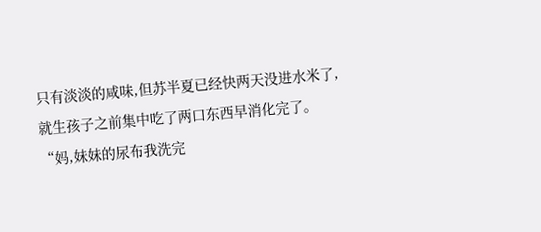只有淡淡的咸味,但苏半夏已经快两天没进水米了,就生孩子之前集中吃了两口东西早消化完了。
“妈,妹妹的尿布我洗完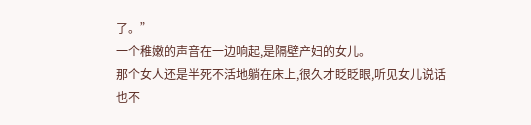了。”
一个稚嫩的声音在一边响起,是隔壁产妇的女儿。
那个女人还是半死不活地躺在床上,很久才眨眨眼,听见女儿说话也不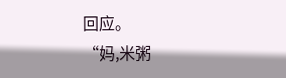回应。
“妈,米粥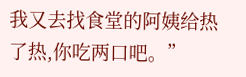我又去找食堂的阿姨给热了热,你吃两口吧。”